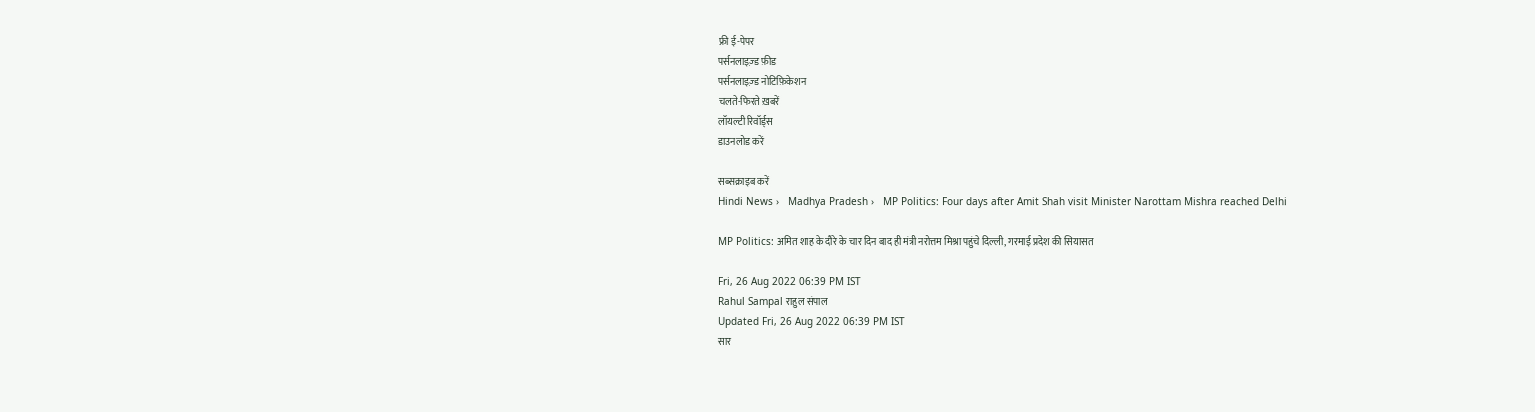फ्री ई-पेपर
पर्सनलाइज़्ड फ़ीड
पर्सनलाइज़्ड नोटिफ़िकेशन
चलते-फिरते ख़बरें
लॉयल्टी रिवॉर्ड्स
डाउनलोड करें

सब्सक्राइब करें
Hindi News ›   Madhya Pradesh ›   MP Politics: Four days after Amit Shah visit Minister Narottam Mishra reached Delhi

MP Politics: अमित शाह के दौरे के चार दिन बाद ही मंत्री नरोत्तम मिश्रा पहुंचे दिल्ली, गरमाई प्रदेश की सियासत

Fri, 26 Aug 2022 06:39 PM IST
Rahul Sampal राहुल संपाल
Updated Fri, 26 Aug 2022 06:39 PM IST
सार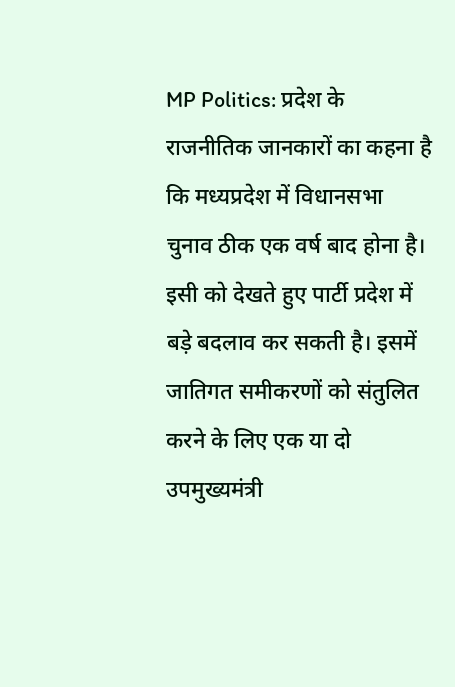MP Politics: प्रदेश के राजनीतिक जानकारों का कहना है कि मध्यप्रदेश में विधानसभा चुनाव ठीक एक वर्ष बाद होना है। इसी को देखते हुए पार्टी प्रदेश में बड़े बदलाव कर सकती है। इसमें जातिगत समीकरणों को संतुलित करने के लिए एक या दो उपमुख्यमंत्री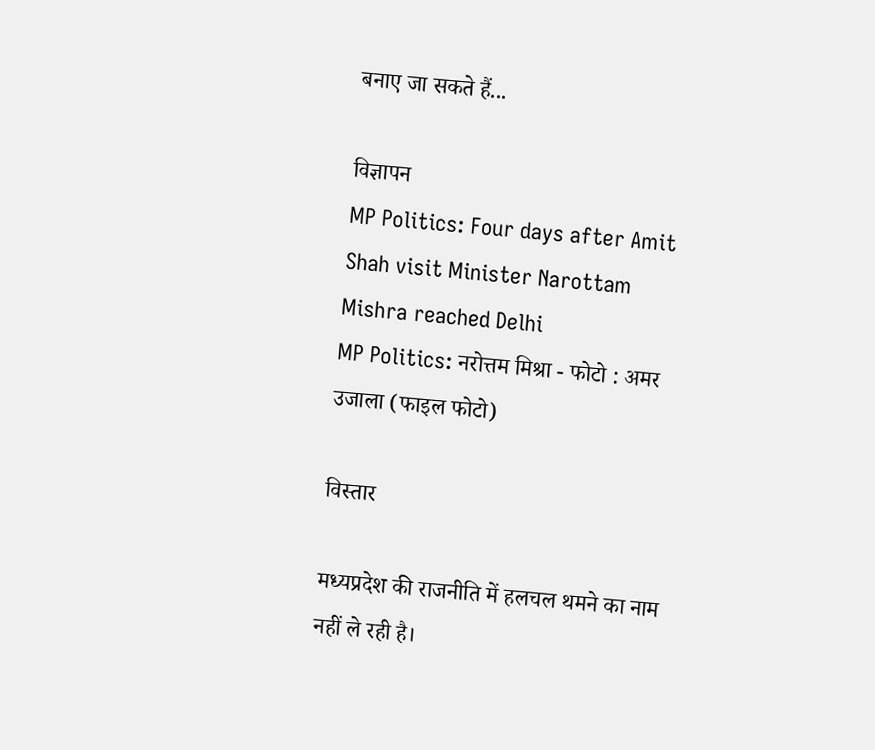बनाए जा सकते हैं...

विज्ञापन
MP Politics: Four days after Amit Shah visit Minister Narottam Mishra reached Delhi
MP Politics: नरोत्तम मिश्रा - फोटो : अमर उजाला (फाइल फोटो)

विस्तार

मध्यप्रदेश की राजनीति में हलचल थमने का नाम नहीं ले रही है।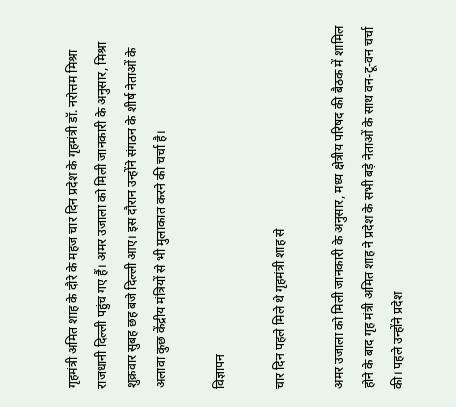गृहमंत्री अमित शाह के दौरे के महज चार दिन प्रदेश के गृहमंत्री डॉ. नरोत्तम मिश्रा राजधानी दिल्ली पहुंच गए हैं। अमर उजाला को मिली जानकारी के अनुसार, मिश्रा शुक्रवार सुबह छह बजे दिल्ली आए। इस दौरान उन्होंने संगठन के शीर्ष नेताओं के अलावा कुछ केंद्रीय मंत्रियों से भी मुलाकात करने की चर्चा है।

विज्ञापन

चार दिन पहले मिले थे गृहमंत्री शाह से

अमर उजाला को मिली जानकारी के अनुसार, मध्य क्षेत्रीय परिषद की बैठक में शामिल होने के बाद गृह मंत्री अमित शाह ने प्रदेश के सभी बड़े नेताओं के साथ वन-टू-वन चर्चा की। पहले उन्होंने प्रदेश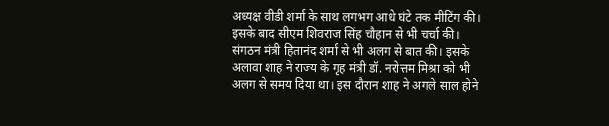अध्यक्ष वीडी शर्मा के साथ लगभग आधे घंटे तक मीटिंग की। इसके बाद सीएम शिवराज सिंह चौहान से भी चर्चा की। संगठन मंत्री हितानंद शर्मा से भी अलग से बात की। इसके अलावा शाह ने राज्य के गृह मंत्री डॉ. नरोत्तम मिश्रा को भी अलग से समय दिया था। इस दौरान शाह ने अगले साल होने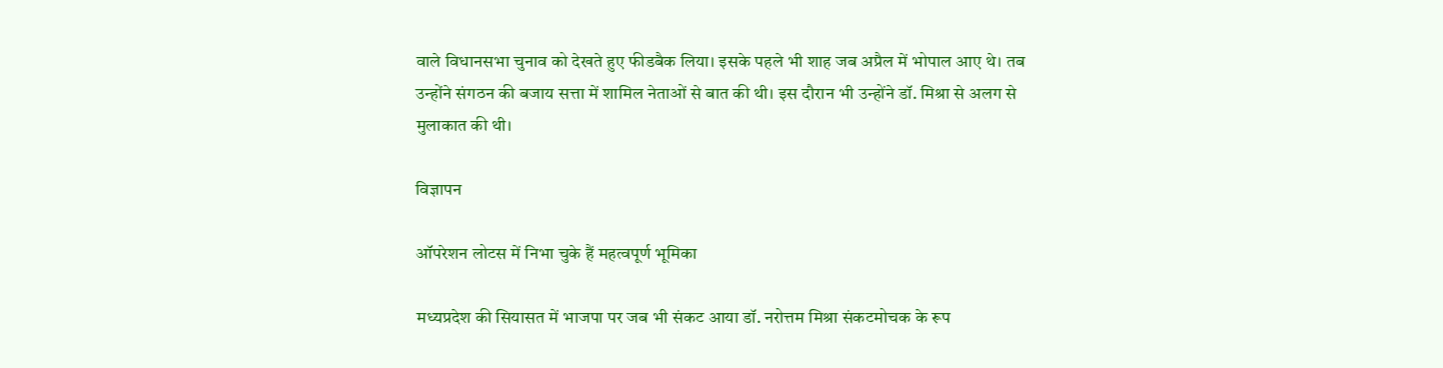वाले विधानसभा चुनाव को देखते हुए फीडबैक लिया। इसके पहले भी शाह जब अप्रैल में भोपाल आए थे। तब उन्होंने संगठन की बजाय सत्ता में शामिल नेताओं से बात की थी। इस दौरान भी उन्होंने डॉ. मिश्रा से अलग से मुलाकात की थी।

विज्ञापन

ऑपरेशन लोटस में निभा चुके हैं महत्वपूर्ण भूमिका

मध्यप्रदेश की सियासत में भाजपा पर जब भी संकट आया डॉ. नरोत्तम मिश्रा संकटमोचक के रूप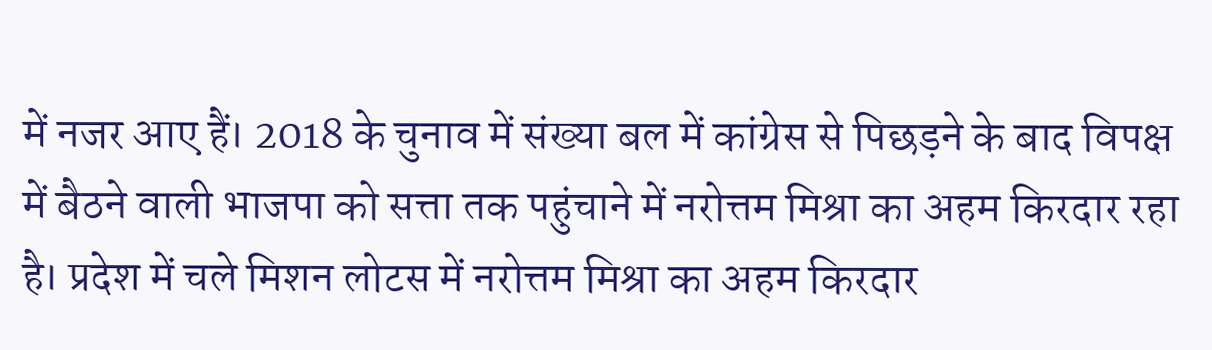में नजर आए हैं। 2018 के चुनाव में संख्या बल में कांग्रेस से पिछड़ने के बाद विपक्ष में बैठने वाली भाजपा को सत्ता तक पहुंचाने में नरोत्तम मिश्रा का अहम किरदार रहा है। प्रदेश में चले मिशन लोटस में नरोत्तम मिश्रा का अहम किरदार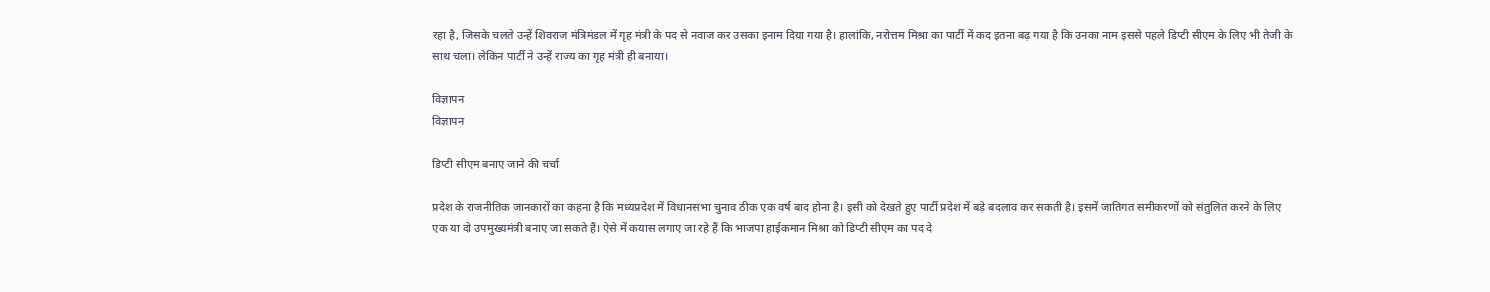रहा है, जिसके चलते उन्हें शिवराज मंत्रिमंडल में गृह मंत्री के पद से नवाज कर उसका इनाम दिया गया है। हालांकि, नरोत्तम मिश्रा का पार्टी में कद इतना बढ़ गया है कि उनका नाम इससे पहले डिप्टी सीएम के लिए भी तेजी के साथ चला। लेकिन पार्टी ने उन्हें राज्य का गृह मंत्री ही बनाया।

विज्ञापन
विज्ञापन

डिप्टी सीएम बनाए जाने की चर्चा

प्रदेश के राजनीतिक जानकारों का कहना है कि मध्यप्रदेश में विधानसभा चुनाव ठीक एक वर्ष बाद होना है। इसी को देखते हुए पार्टी प्रदेश में बड़े बदलाव कर सकती है। इसमें जातिगत समीकरणों को संतुलित करने के लिए एक या दो उपमुख्यमंत्री बनाए जा सकते हैं। ऐसे में कयास लगाए जा रहे हैं कि भाजपा हाईकमान मिश्रा को डिप्टी सीएम का पद दे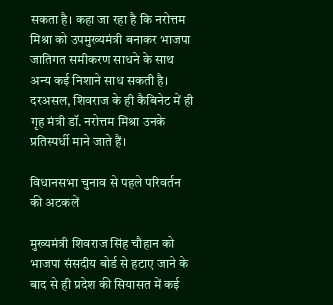सकता है। कहा जा रहा है कि नरोत्तम मिश्रा को उपमुख्यमंत्री बनाकर भाजपा जातिगत समीकरण साधने के साथ अन्य कई निशाने साध सकती है। दरअसल, शिवराज के ही कैबिनेट में ही गृह मंत्री डॉ. नरोत्तम मिश्रा उनके प्रतिस्पर्धी माने जाते हैं।

विधानसभा चुनाव से पहले परिवर्तन की अटकलें

मुख्यमंत्री शिवराज सिंह चौहान को भाजपा संसदीय बोर्ड से हटाए जाने के बाद से ही प्रदेश की सियासत में कई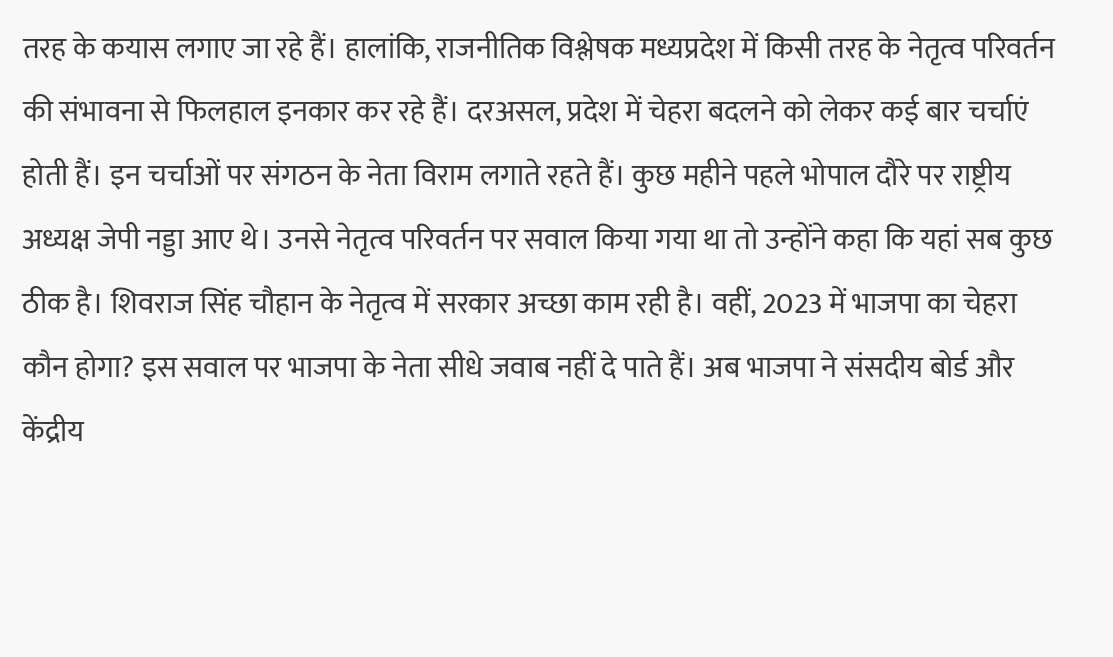तरह के कयास लगाए जा रहे हैं। हालांकि, राजनीतिक विश्लेषक मध्यप्रदेश में किसी तरह के नेतृत्व परिवर्तन की संभावना से फिलहाल इनकार कर रहे हैं। दरअसल, प्रदेश में चेहरा बदलने को लेकर कई बार चर्चाएं होती हैं। इन चर्चाओं पर संगठन के नेता विराम लगाते रहते हैं। कुछ महीने पहले भोपाल दौरे पर राष्ट्रीय अध्यक्ष जेपी नड्डा आए थे। उनसे नेतृत्व परिवर्तन पर सवाल किया गया था तो उन्होंने कहा कि यहां सब कुछ ठीक है। शिवराज सिंह चौहान के नेतृत्व में सरकार अच्छा काम रही है। वहीं, 2023 में भाजपा का चेहरा कौन होगा? इस सवाल पर भाजपा के नेता सीधे जवाब नहीं दे पाते हैं। अब भाजपा ने संसदीय बोर्ड और केंद्रीय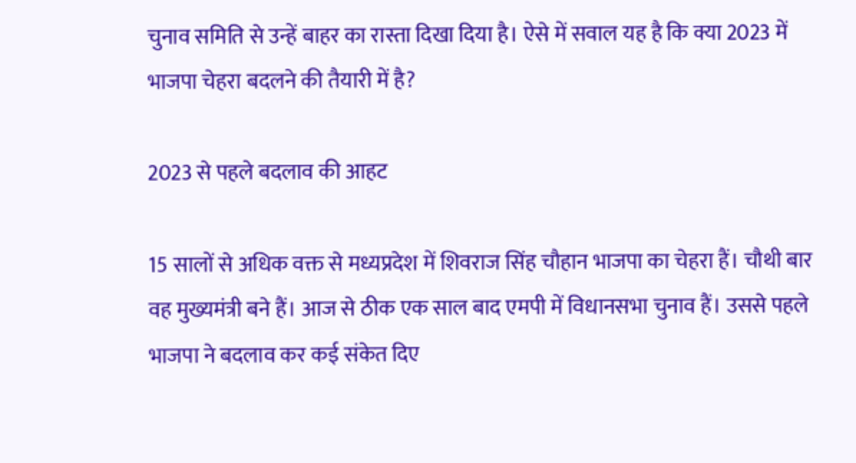चुनाव समिति से उन्हें बाहर का रास्ता दिखा दिया है। ऐसे में सवाल यह है कि क्या 2023 में भाजपा चेहरा बदलने की तैयारी में है?

2023 से पहले बदलाव की आहट

15 सालों से अधिक वक्त से मध्यप्रदेश में शिवराज सिंह चौहान भाजपा का चेहरा हैं। चौथी बार वह मुख्यमंत्री बने हैं। आज से ठीक एक साल बाद एमपी में विधानसभा चुनाव हैं। उससे पहले भाजपा ने बदलाव कर कई संकेत दिए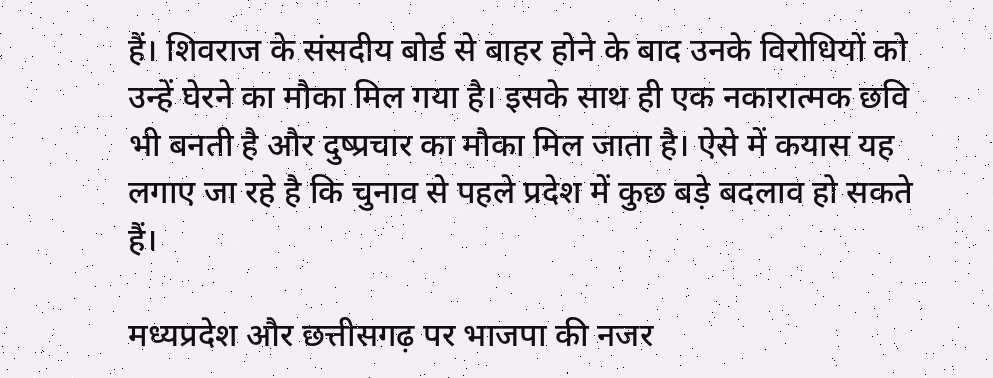हैं। शिवराज के संसदीय बोर्ड से बाहर होने के बाद उनके विरोधियों को उन्हें घेरने का मौका मिल गया है। इसके साथ ही एक नकारात्मक छवि भी बनती है और दुष्प्रचार का मौका मिल जाता है। ऐसे में कयास यह लगाए जा रहे है कि चुनाव से पहले प्रदेश में कुछ बड़े बदलाव हो सकते हैं।

मध्यप्रदेश और छत्तीसगढ़ पर भाजपा की नजर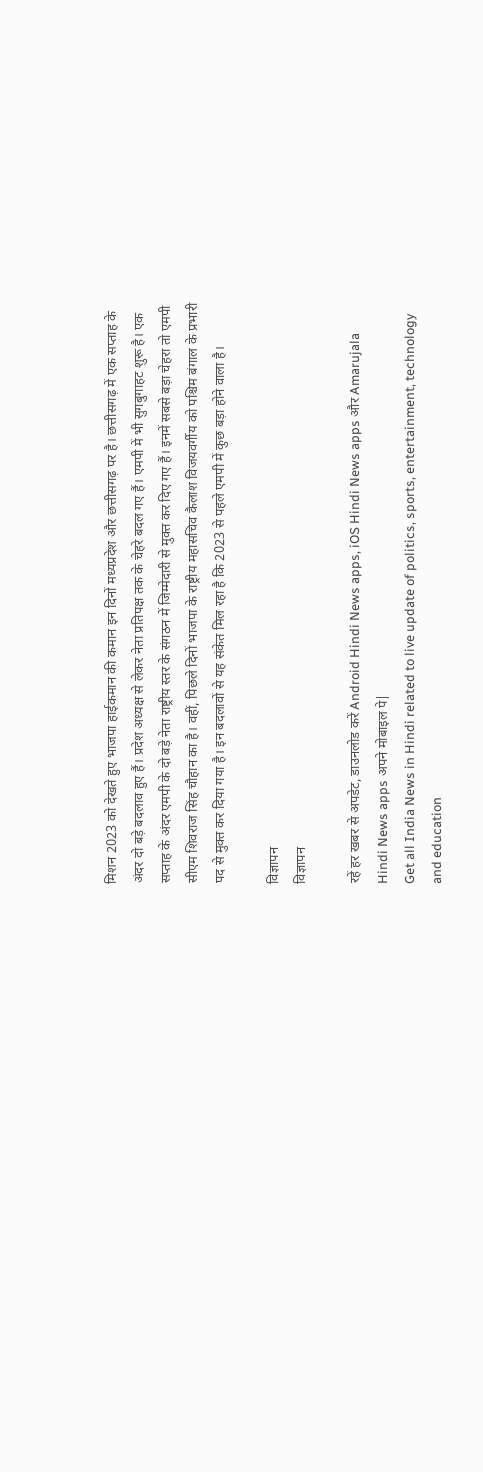मिशन 2023 को देखते हुए भाजपा हाईकमान की कमान इन दिनों मध्यप्रदेश और छत्तीसगढ़ पर है। छत्तीसगढ़ में एक सप्ताह के अंदर दो बड़े बदलाव हुए हैं। प्रदेश अध्यक्ष से लेकर नेता प्रतिपक्ष तक के चेहरे बदल गए हैं। एमपी में भी सुगबुगाहट शुरू है। एक सप्ताह के अंदर एमपी के दो बड़े नेता राष्ट्रीय स्तर के संगठन में जिम्मेदारी से मुक्त कर दिए गए हैं। इनमें सबसे बड़ा चेहरा तो एमपी सीएम शिवराज सिंह चौहान का है। वहीं, पिछले दिनों भाजपा के राष्ट्रीय महासचिव कैलाश विजयवर्गीय को पश्चिम बंगाल के प्रभारी पद से मुक्त कर दिया गया है। इन बदलावों से यह संकेत मिल रहा है कि 2023 से पहले एमपी में कुछ बड़ा होने वाला है।

विज्ञापन
विज्ञापन

रहें हर खबर से अपडेट, डाउनलोड करें Android Hindi News apps, iOS Hindi News apps और Amarujala Hindi News apps अपने मोबाइल पे|
Get all India News in Hindi related to live update of politics, sports, entertainment, technology and education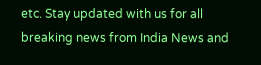etc. Stay updated with us for all breaking news from India News and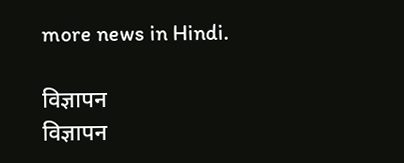more news in Hindi.

विज्ञापन
विज्ञापन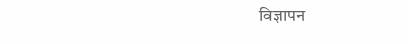विज्ञापन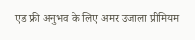एड फ्री अनुभव के लिए अमर उजाला प्रीमियम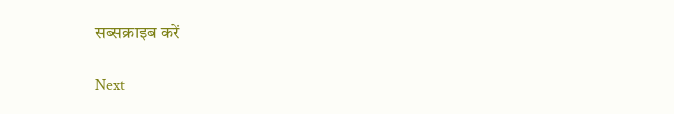सब्सक्राइब करें

Next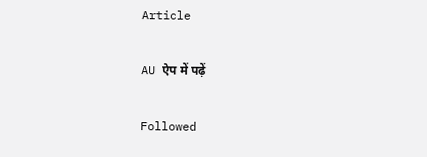Article

AU ऐप में पढ़ें

Followed